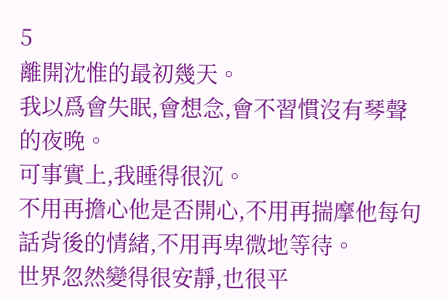5
離開沈惟的最初幾天。
我以爲會失眠,會想念,會不習慣沒有琴聲的夜晚。
可事實上,我睡得很沉。
不用再擔心他是否開心,不用再揣摩他每句話背後的情緒,不用再卑微地等待。
世界忽然變得很安靜,也很平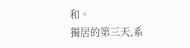和。
獨居的第三天,系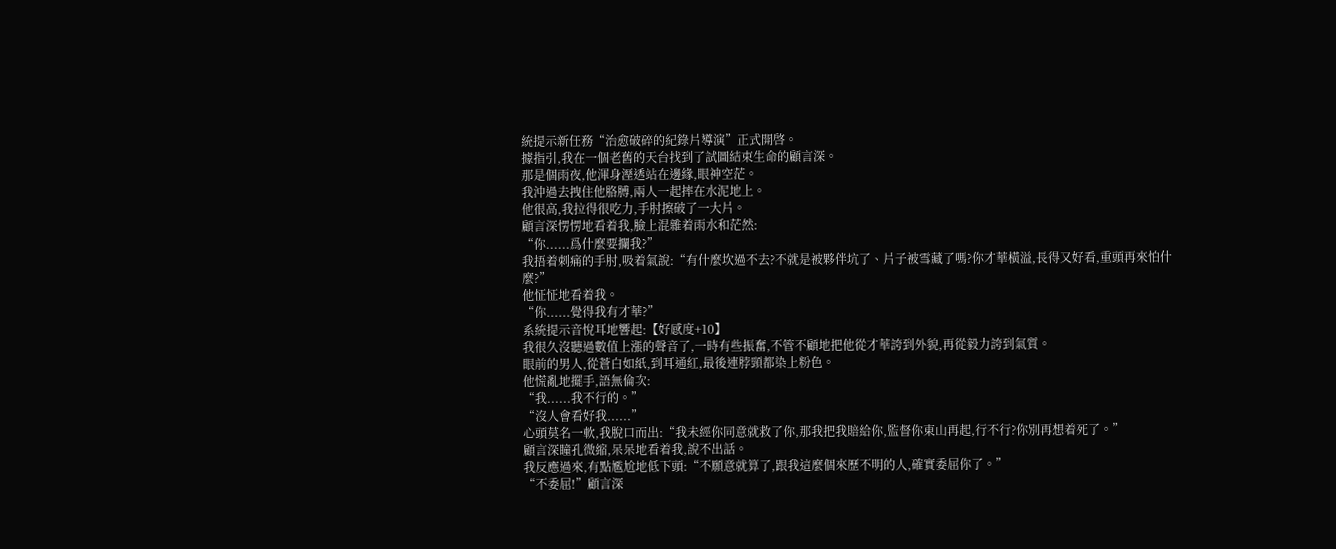統提示新任務“治愈破碎的紀錄片導演”正式開啓。
據指引,我在一個老舊的天台找到了試圖結束生命的顧言深。
那是個雨夜,他渾身溼透站在邊緣,眼神空茫。
我沖過去拽住他胳膊,兩人一起摔在水泥地上。
他很高,我拉得很吃力,手肘擦破了一大片。
顧言深愣愣地看着我,臉上混雜着雨水和茫然:
“你......爲什麼要攔我?”
我捂着刺痛的手肘,吸着氣說:“有什麼坎過不去?不就是被夥伴坑了、片子被雪藏了嗎?你才華橫溢,長得又好看,重頭再來怕什麼?”
他怔怔地看着我。
“你......覺得我有才華?”
系統提示音悅耳地響起:【好感度+10】
我很久沒聽過數值上漲的聲音了,一時有些振奮,不管不顧地把他從才華誇到外貌,再從毅力誇到氣質。
眼前的男人,從蒼白如紙,到耳通紅,最後連脖頸都染上粉色。
他慌亂地擺手,語無倫次:
“我......我不行的。”
“沒人會看好我......”
心頭莫名一軟,我脫口而出:“我未經你同意就救了你,那我把我賠給你,監督你東山再起,行不行?你別再想着死了。”
顧言深瞳孔微縮,呆呆地看着我,說不出話。
我反應過來,有點尷尬地低下頭:“不願意就算了,跟我這麼個來歷不明的人,確實委屈你了。”
“不委屈!”顧言深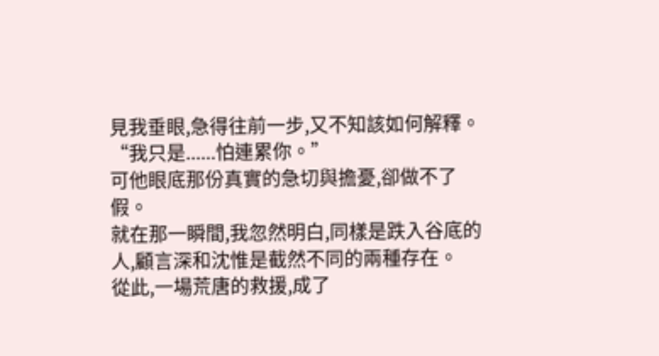見我垂眼,急得往前一步,又不知該如何解釋。
“我只是......怕連累你。”
可他眼底那份真實的急切與擔憂,卻做不了假。
就在那一瞬間,我忽然明白,同樣是跌入谷底的人,顧言深和沈惟是截然不同的兩種存在。
從此,一場荒唐的救援,成了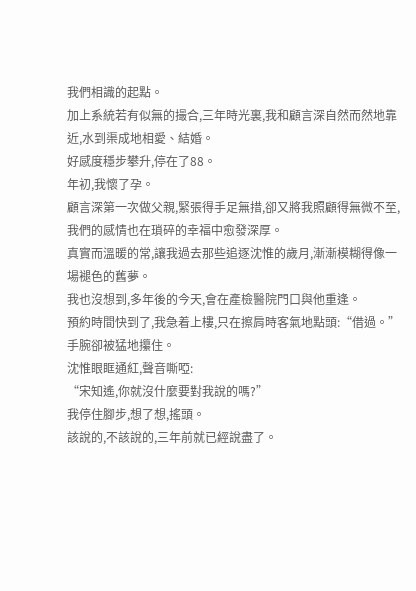我們相識的起點。
加上系統若有似無的撮合,三年時光裏,我和顧言深自然而然地靠近,水到渠成地相愛、結婚。
好感度穩步攀升,停在了88。
年初,我懷了孕。
顧言深第一次做父親,緊張得手足無措,卻又將我照顧得無微不至,我們的感情也在瑣碎的幸福中愈發深厚。
真實而溫暖的常,讓我過去那些追逐沈惟的歲月,漸漸模糊得像一場褪色的舊夢。
我也沒想到,多年後的今天,會在產檢醫院門口與他重逢。
預約時間快到了,我急着上樓,只在擦肩時客氣地點頭:“借過。”
手腕卻被猛地攥住。
沈惟眼眶通紅,聲音嘶啞:
“宋知遙,你就沒什麼要對我說的嗎?”
我停住腳步,想了想,搖頭。
該說的,不該說的,三年前就已經說盡了。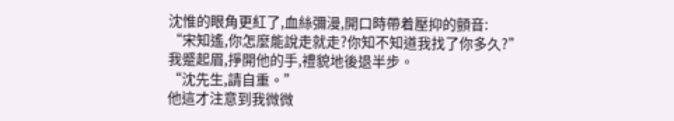沈惟的眼角更紅了,血絲彌漫,開口時帶着壓抑的顫音:
“宋知遙,你怎麼能說走就走?你知不知道我找了你多久?”
我蹙起眉,掙開他的手,禮貌地後退半步。
“沈先生,請自重。”
他這才注意到我微微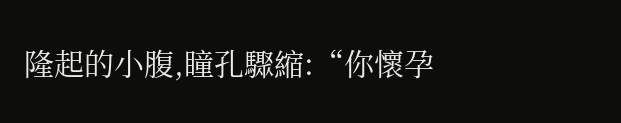隆起的小腹,瞳孔驟縮:“你懷孕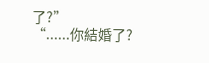了?”
“......你結婚了?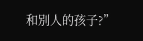和別人的孩子?”